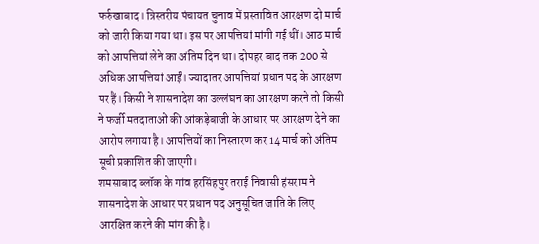फर्रुखाबाद। त्रिस्तरीय पंचायत चुनाव में प्रस्तावित आरक्षण दो मार्च को जारी किया गया था। इस पर आपत्तियां मांगी गई थीं। आठ मार्च को आपत्तियां लेने का अंतिम दिन था। दोपहर बाद तक 200 से अधिक आपत्तियां आईं। ज्यादातर आपत्तियां प्रधान पद के आरक्षण पर हैं। किसी ने शासनादेश का उल्लंघन का आरक्षण करने तो किसी ने फर्जी मतदाताओं की आंकड़ेबाजी के आधार पर आरक्षण देने का आरोप लगाया है। आपत्तियों का निस्तारण कर 14 मार्च को अंतिम सूची प्रकाशित की जाएगी।
शमसाबाद ब्लॉक के गांव हरसिंहपुर तराई निवासी हंसराम ने शासनादेश के आधार पर प्रधान पद अनुसूचित जाति के लिए आरक्षित करने की मांग की है।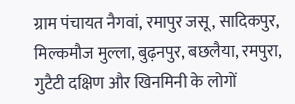ग्राम पंचायत नैगवां, रमापुर जसू, सादिकपुर, मिल्कमौज मुल्ला, बुढ़नपुर, बछलैया, रमपुरा, गुटैटी दक्षिण और खिनमिनी के लोगों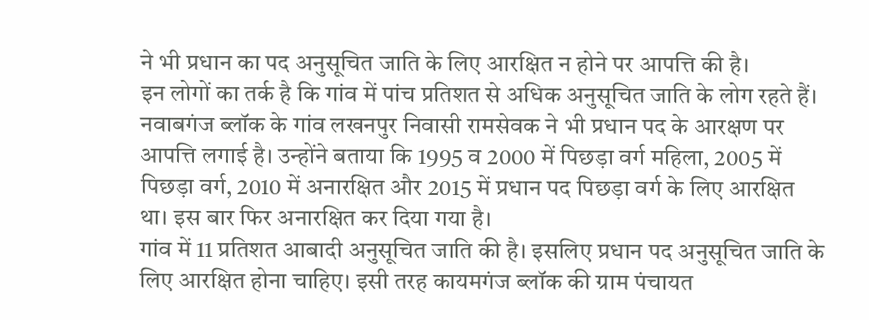ने भी प्रधान का पद अनुसूचित जाति के लिए आरक्षित न होने पर आपत्ति की है।
इन लोगों का तर्क है कि गांव में पांच प्रतिशत से अधिक अनुसूचित जाति के लोग रहते हैं। नवाबगंज ब्लॉक के गांव लखनपुर निवासी रामसेवक ने भी प्रधान पद के आरक्षण पर आपत्ति लगाई है। उन्होंने बताया कि 1995 व 2000 में पिछड़ा वर्ग महिला, 2005 में पिछड़ा वर्ग, 2010 में अनारक्षित और 2015 में प्रधान पद पिछड़ा वर्ग के लिए आरक्षित था। इस बार फिर अनारक्षित कर दिया गया है।
गांव में 11 प्रतिशत आबादी अनुसूचित जाति की है। इसलिए प्रधान पद अनुसूचित जाति के लिए आरक्षित होना चाहिए। इसी तरह कायमगंज ब्लॉक की ग्राम पंचायत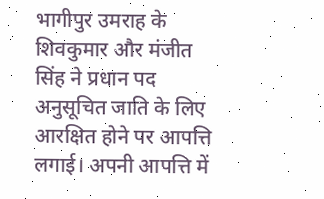भागीपुर उमराह के शिवकुमार और मंजीत सिंह ने प्रधान पद अनुसूचित जाति के लिए आरक्षित होने पर आपत्ति लगाई। अपनी आपत्ति में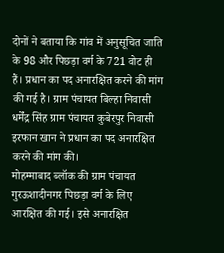दोनों ने बताया कि गांव में अनुसूचित जाति के 98 और पिछड़ा वर्ग के 721 वोट ही हैं। प्रधान का पद अनारक्षित करने की मांग की गई है। ग्राम पंचायत बिल्हा निवासी धर्मेंद्र सिंह ग्राम पंचायत कुबेरपुर निवासी इरफान खान ने प्रधान का पद अनारक्षित करने की मांग की।
मोहम्माबाद ब्लॉक की ग्राम पंचायत गुरऊशादीनगर पिछड़ा वर्ग के लिए आरक्षित की गई। इसे अनारक्षित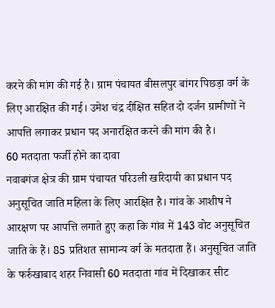करने की मांग की गई है। ग्राम पंचायत बीसलपुर बांगर पिछड़ा वर्ग के लिए आरक्षित की गई। उमेश चंद्र दीक्षित सहित दो दर्जन ग्रामीणों ने आपत्ति लगाकर प्रधान पद अनारक्षित करने की मांग की है।
60 मतदाता फर्जी होने का दावा
नवाबगंज क्षेत्र की ग्राम पंचायत परिउली खरिदायी का प्रधान पद अनुसूचित जाति महिला के लिए आरक्षित है। गांव के आशीष ने आरक्षण पर आपत्ति लगाते हुए कहा कि गांव में 143 वोट अनुसूचित जाति के हैं। 85 प्रतिशत सामान्य वर्ग के मतदाता हैं। अनुसूचित जाति के फर्रुखाबाद शहर निवासी 60 मतदाता गांव में दिखाकर सीट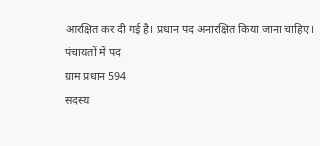आरक्षित कर दी गई है। प्रधान पद अनारक्षित किया जाना चाहिए।
पंचायतों में पद
ग्राम प्रधान 594
सदस्य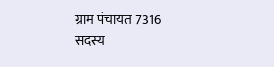ग्राम पंचायत 7316
सदस्य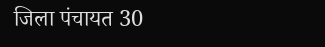जिला पंचायत 30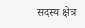सदस्य क्षेत्र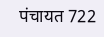पंचायत 722